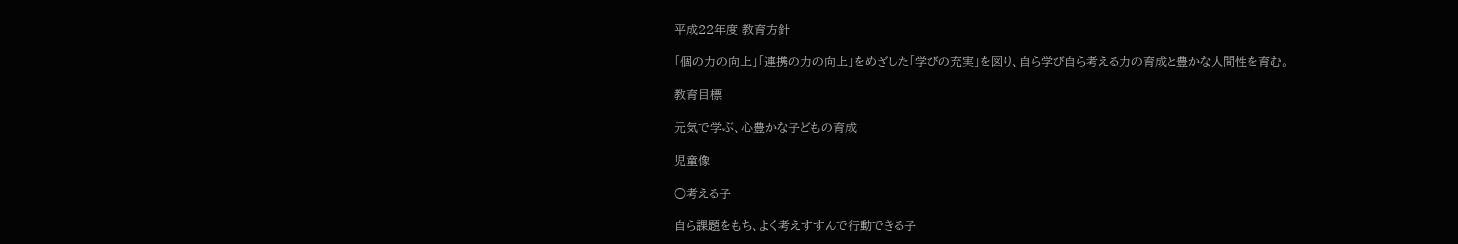平成22年度 教育方針

「個の力の向上」「連携の力の向上」をめざした「学びの充実」を図り、自ら学び自ら考える力の育成と豊かな人間性を育む。

教育目標

元気で学ぶ、心豊かな子どもの育成

児童像

○考える子

自ら課題をもち、よく考えすすんで行動できる子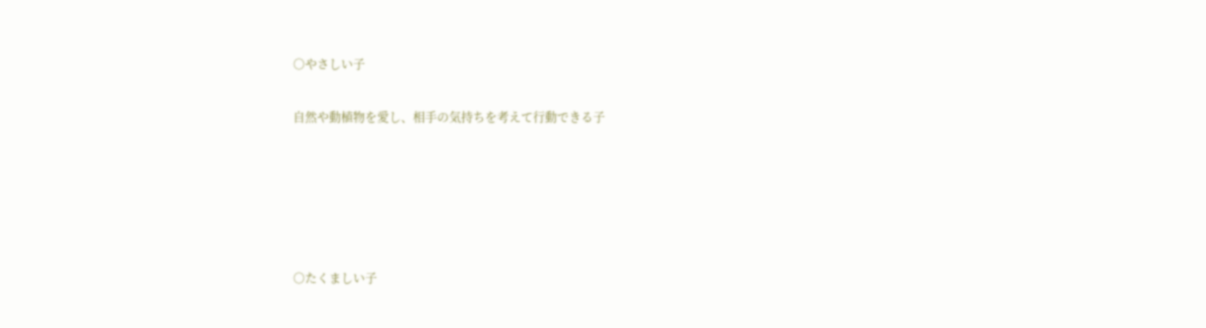○やさしい子

自然や動植物を愛し、相手の気持ちを考えて行動できる子





○たくましい子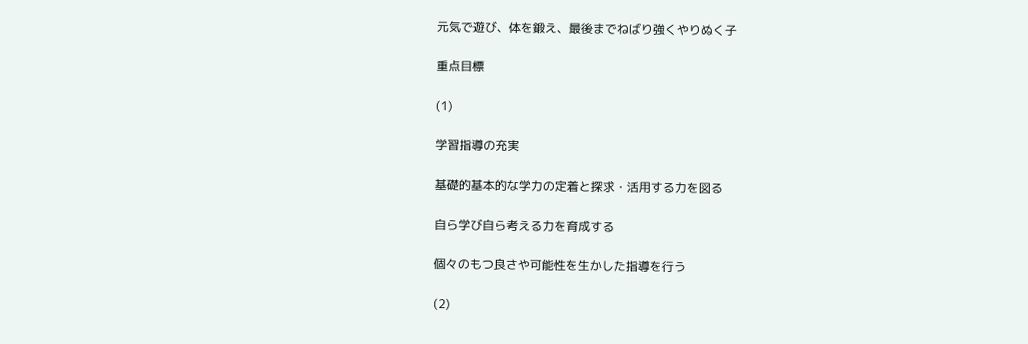元気で遊び、体を鍛え、最後までねばり強くやりぬく子

重点目標

(1)

学習指導の充実

基礎的基本的な学力の定着と探求・活用する力を図る

自ら学び自ら考える力を育成する

個々のもつ良さや可能性を生かした指導を行う

(2)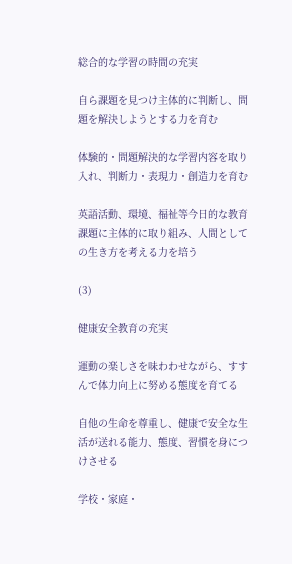総合的な学習の時間の充実

自ら課題を見つけ主体的に判断し、問題を解決しようとする力を育む

体験的・問題解決的な学習内容を取り入れ、判断力・表現力・創造力を育む

英語活動、環境、福祉等今日的な教育課題に主体的に取り組み、人間としての生き方を考える力を培う

(3)

健康安全教育の充実

運動の楽しさを味わわせながら、すすんで体力向上に努める態度を育てる

自他の生命を尊重し、健康で安全な生活が送れる能力、態度、習慣を身につけさせる

学校・家庭・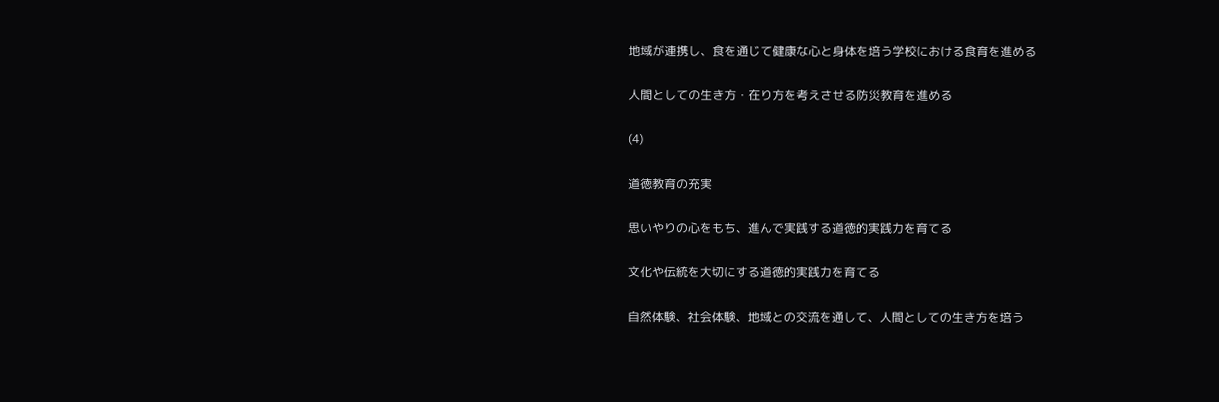地域が連携し、食を通じて健康な心と身体を培う学校における食育を進める

人間としての生き方・在り方を考えさせる防災教育を進める

(4)

道徳教育の充実

思いやりの心をもち、進んで実践する道徳的実践力を育てる

文化や伝統を大切にする道徳的実践力を育てる

自然体験、社会体験、地域との交流を通して、人間としての生き方を培う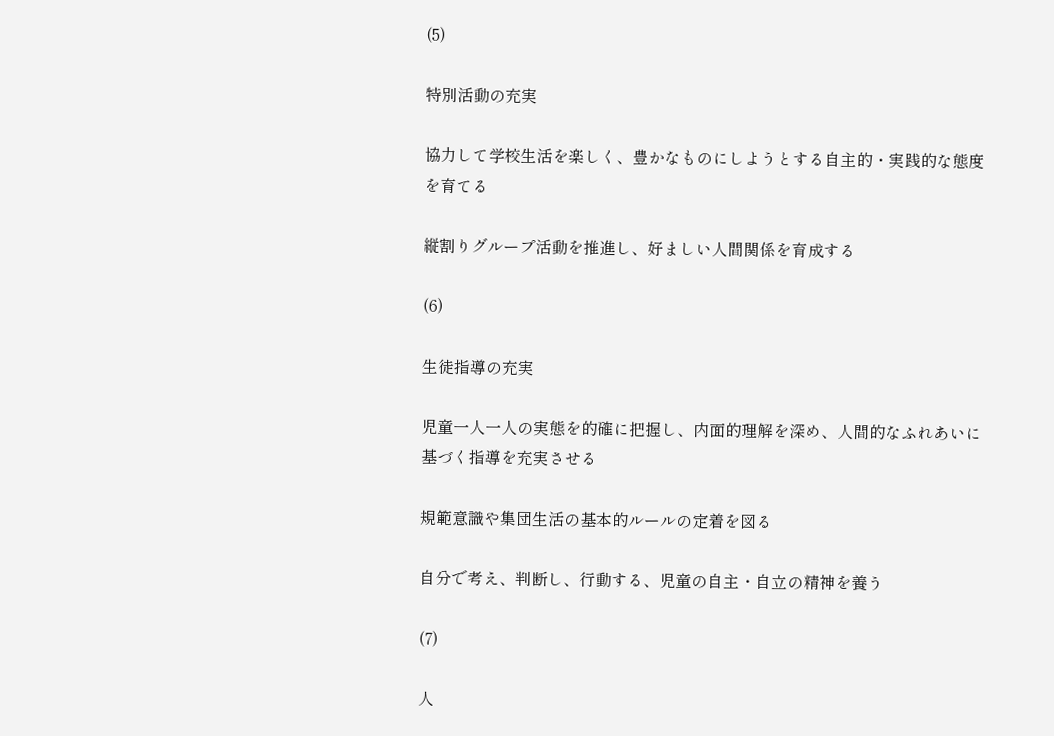(5)

特別活動の充実

協力して学校生活を楽しく、豊かなものにしようとする自主的・実践的な態度を育てる

縦割りグループ活動を推進し、好ましい人間関係を育成する

(6)

生徒指導の充実

児童一人一人の実態を的確に把握し、内面的理解を深め、人間的なふれあいに基づく指導を充実させる

規範意識や集団生活の基本的ルールの定着を図る

自分で考え、判断し、行動する、児童の自主・自立の精神を養う

(7)

人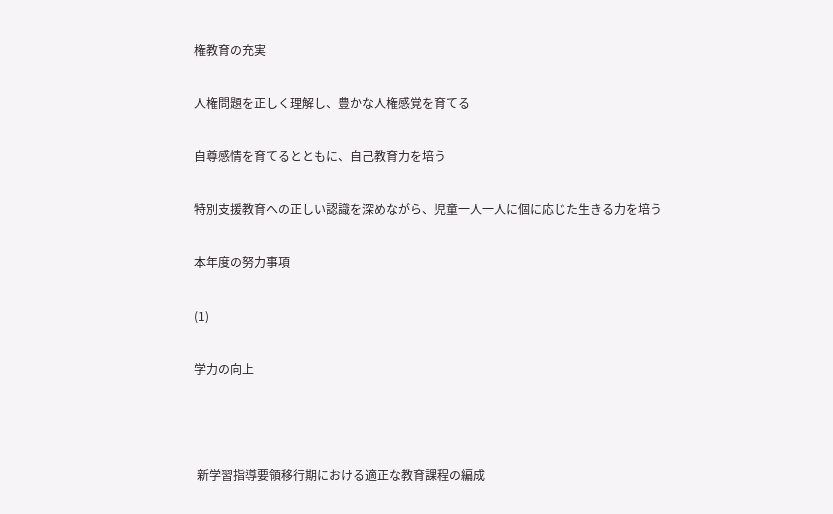権教育の充実

人権問題を正しく理解し、豊かな人権感覚を育てる

自尊感情を育てるとともに、自己教育力を培う

特別支援教育への正しい認識を深めながら、児童一人一人に個に応じた生きる力を培う

本年度の努力事項

(1)

学力の向上



 新学習指導要領移行期における適正な教育課程の編成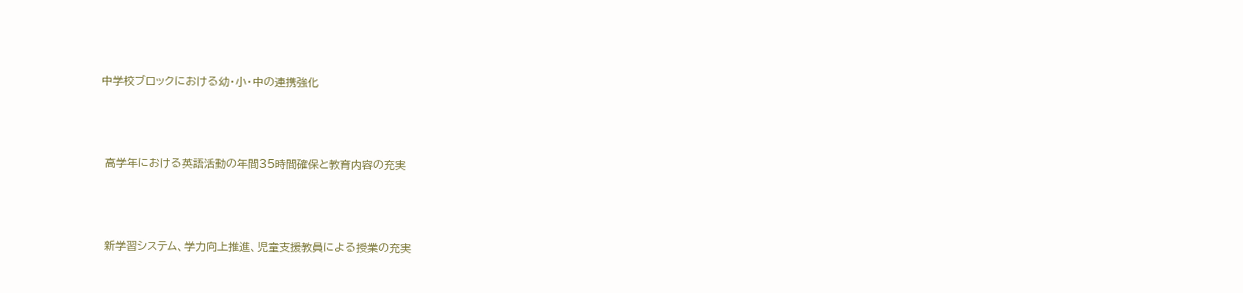中学校ブロックにおける幼・小・中の連携強化



 高学年における英語活動の年間35時間確保と教育内容の充実



 新学習システム、学力向上推進、児童支援教員による授業の充実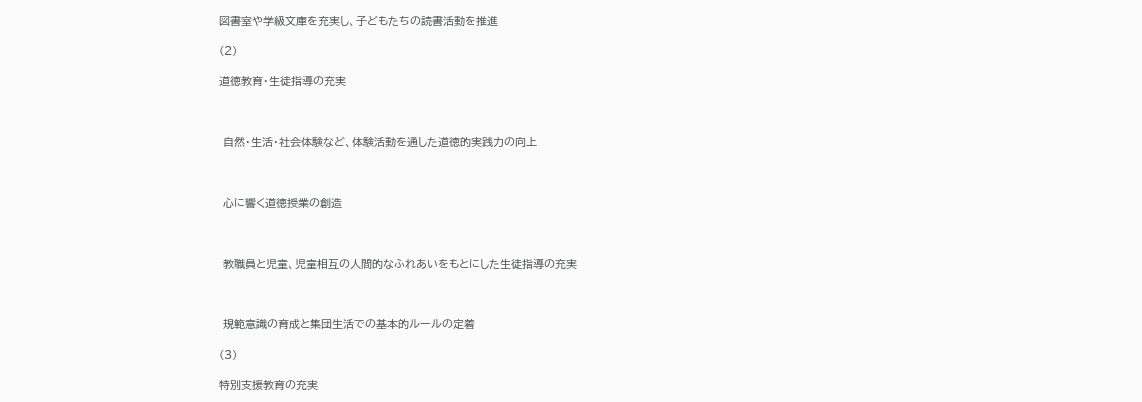図書室や学級文庫を充実し、子どもたちの読書活動を推進

(2)

道徳教育・生徒指導の充実



 自然・生活・社会体験など、体験活動を通した道徳的実践力の向上



 心に響く道徳授業の創造



 教職員と児童、児童相互の人間的なふれあいをもとにした生徒指導の充実



 規範意識の育成と集団生活での基本的ルールの定着

(3)

特別支援教育の充実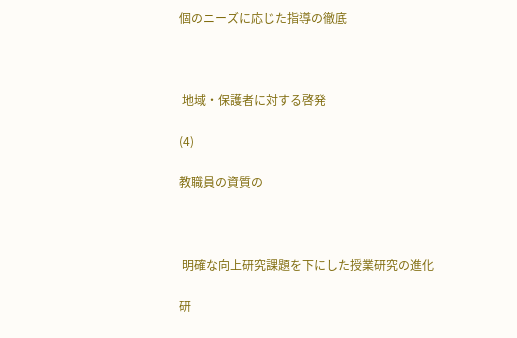個のニーズに応じた指導の徹底



 地域・保護者に対する啓発

(4)

教職員の資質の



 明確な向上研究課題を下にした授業研究の進化

研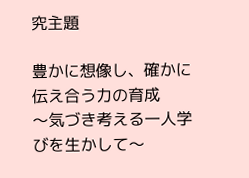究主題

豊かに想像し、確かに伝え合う力の育成
〜気づき考える一人学びを生かして〜